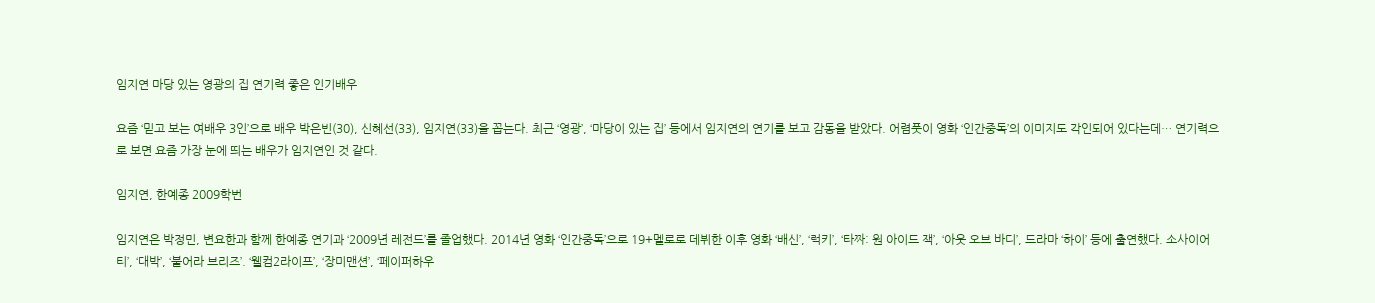임지연 마당 있는 영광의 집 연기력 좋은 인기배우

요즘 ‘믿고 보는 여배우 3인’으로 배우 박은빈(30), 신혜선(33), 임지연(33)을 꼽는다. 최근 ‘영광’, ‘마당이 있는 집’ 등에서 임지연의 연기를 보고 감동을 받았다. 어렴풋이 영화 ‘인간중독’의 이미지도 각인되어 있다는데… 연기력으로 보면 요즘 가장 눈에 띄는 배우가 임지연인 것 같다.

임지연, 한예종 2009학번

임지연은 박정민, 변요한과 함께 한예종 연기과 ‘2009년 레전드’를 졸업했다. 2014년 영화 ‘인간중독’으로 19+멜로로 데뷔한 이후 영화 ‘배신’, ‘럭키’, ‘타짜: 원 아이드 잭’, ‘아웃 오브 바디’, 드라마 ‘하이’ 등에 출연했다. 소사이어티’, ‘대박’, ‘불어라 브리즈’. ‘웰컴2라이프’, ‘장미맨션’, ‘페이퍼하우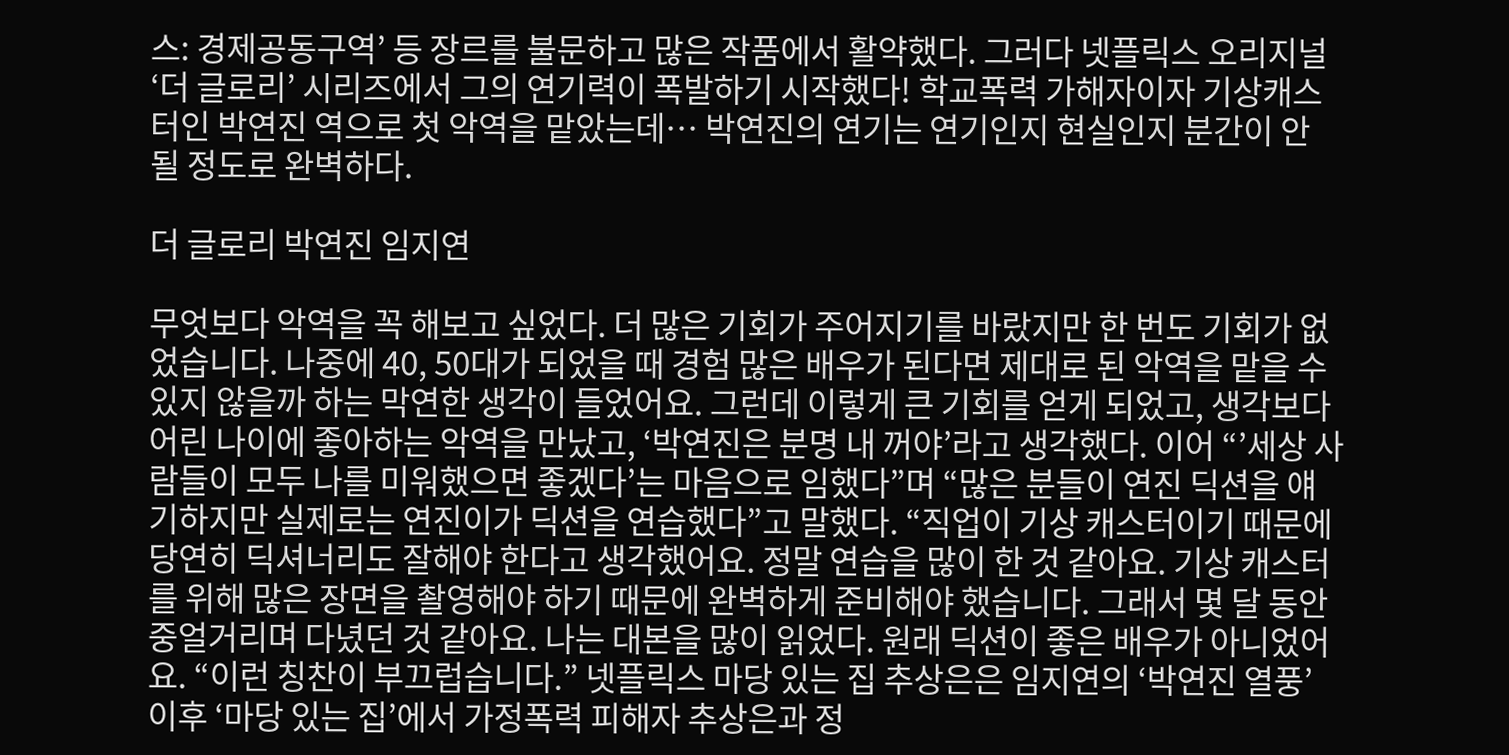스: 경제공동구역’ 등 장르를 불문하고 많은 작품에서 활약했다. 그러다 넷플릭스 오리지널 ‘더 글로리’ 시리즈에서 그의 연기력이 폭발하기 시작했다! 학교폭력 가해자이자 기상캐스터인 박연진 역으로 첫 악역을 맡았는데… 박연진의 연기는 연기인지 현실인지 분간이 안 될 정도로 완벽하다.

더 글로리 박연진 임지연

무엇보다 악역을 꼭 해보고 싶었다. 더 많은 기회가 주어지기를 바랐지만 한 번도 기회가 없었습니다. 나중에 40, 50대가 되었을 때 경험 많은 배우가 된다면 제대로 된 악역을 맡을 수 있지 않을까 하는 막연한 생각이 들었어요. 그런데 이렇게 큰 기회를 얻게 되었고, 생각보다 어린 나이에 좋아하는 악역을 만났고, ‘박연진은 분명 내 꺼야’라고 생각했다. 이어 “’세상 사람들이 모두 나를 미워했으면 좋겠다’는 마음으로 임했다”며 “많은 분들이 연진 딕션을 얘기하지만 실제로는 연진이가 딕션을 연습했다”고 말했다. “직업이 기상 캐스터이기 때문에 당연히 딕셔너리도 잘해야 한다고 생각했어요. 정말 연습을 많이 한 것 같아요. 기상 캐스터를 위해 많은 장면을 촬영해야 하기 때문에 완벽하게 준비해야 했습니다. 그래서 몇 달 동안 중얼거리며 다녔던 것 같아요. 나는 대본을 많이 읽었다. 원래 딕션이 좋은 배우가 아니었어요. “이런 칭찬이 부끄럽습니다.” 넷플릭스 마당 있는 집 추상은은 임지연의 ‘박연진 열풍’ 이후 ‘마당 있는 집’에서 가정폭력 피해자 추상은과 정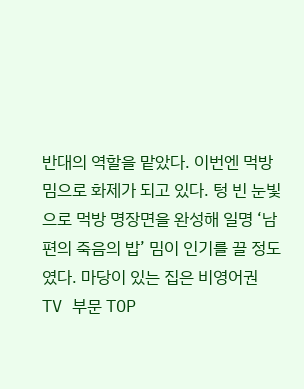반대의 역할을 맡았다. 이번엔 먹방 밈으로 화제가 되고 있다. 텅 빈 눈빛으로 먹방 명장면을 완성해 일명 ‘남편의 죽음의 밥’ 밈이 인기를 끌 정도였다. 마당이 있는 집은 비영어권 TV 부문 TOP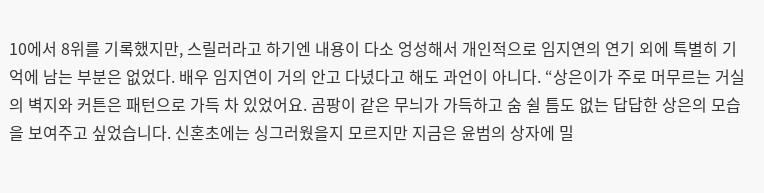10에서 8위를 기록했지만, 스릴러라고 하기엔 내용이 다소 엉성해서 개인적으로 임지연의 연기 외에 특별히 기억에 남는 부분은 없었다. 배우 임지연이 거의 안고 다녔다고 해도 과언이 아니다. “상은이가 주로 머무르는 거실의 벽지와 커튼은 패턴으로 가득 차 있었어요. 곰팡이 같은 무늬가 가득하고 숨 쉴 틈도 없는 답답한 상은의 모습을 보여주고 싶었습니다. 신혼초에는 싱그러웠을지 모르지만 지금은 윤범의 상자에 밀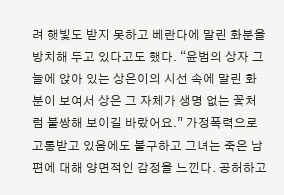려 햇빛도 받지 못하고 베란다에 말린 화분을 방치해 두고 있다고도 했다. “윤범의 상자 그늘에 앉아 있는 상은이의 시선 속에 말린 화분이 보여서 상은 그 자체가 생명 없는 꽃처럼 불쌍해 보이길 바랐어요.” 가정폭력으로 고통받고 있음에도 불구하고 그녀는 죽은 남편에 대해 양면적인 감정을 느낀다. 공허하고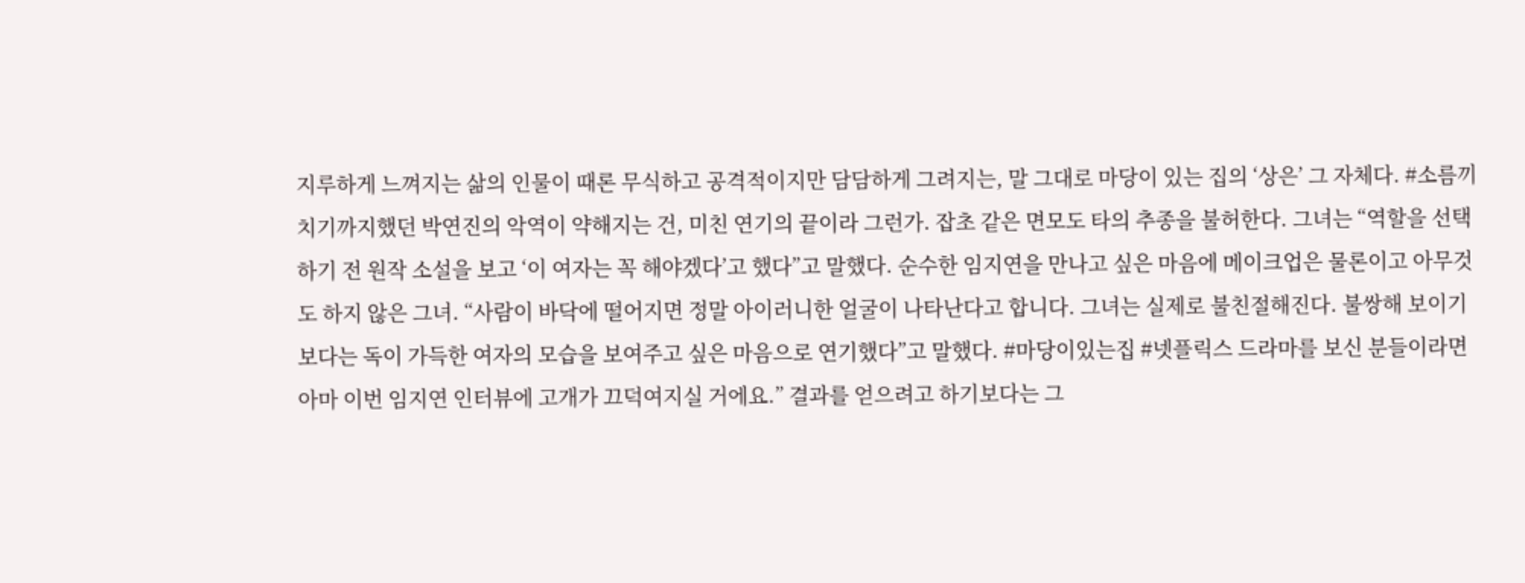지루하게 느껴지는 삶의 인물이 때론 무식하고 공격적이지만 담담하게 그려지는, 말 그대로 마당이 있는 집의 ‘상은’ 그 자체다. #소름끼치기까지했던 박연진의 악역이 약해지는 건, 미친 연기의 끝이라 그런가. 잡초 같은 면모도 타의 추종을 불허한다. 그녀는 “역할을 선택하기 전 원작 소설을 보고 ‘이 여자는 꼭 해야겠다’고 했다”고 말했다. 순수한 임지연을 만나고 싶은 마음에 메이크업은 물론이고 아무것도 하지 않은 그녀. “사람이 바닥에 떨어지면 정말 아이러니한 얼굴이 나타난다고 합니다. 그녀는 실제로 불친절해진다. 불쌍해 보이기보다는 독이 가득한 여자의 모습을 보여주고 싶은 마음으로 연기했다”고 말했다. #마당이있는집 #넷플릭스 드라마를 보신 분들이라면 아마 이번 임지연 인터뷰에 고개가 끄덕여지실 거에요.” 결과를 얻으려고 하기보다는 그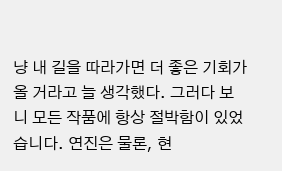냥 내 길을 따라가면 더 좋은 기회가 올 거라고 늘 생각했다. 그러다 보니 모든 작품에 항상 절박함이 있었습니다. 연진은 물론, 현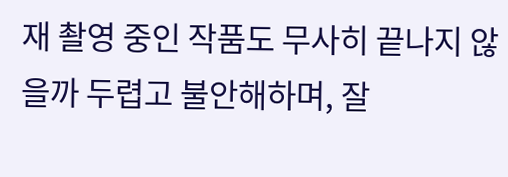재 촬영 중인 작품도 무사히 끝나지 않을까 두렵고 불안해하며, 잘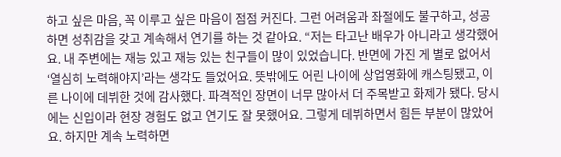하고 싶은 마음, 꼭 이루고 싶은 마음이 점점 커진다. 그런 어려움과 좌절에도 불구하고, 성공하면 성취감을 갖고 계속해서 연기를 하는 것 같아요. “저는 타고난 배우가 아니라고 생각했어요. 내 주변에는 재능 있고 재능 있는 친구들이 많이 있었습니다. 반면에 가진 게 별로 없어서 ‘열심히 노력해야지’라는 생각도 들었어요. 뜻밖에도 어린 나이에 상업영화에 캐스팅됐고, 이른 나이에 데뷔한 것에 감사했다. 파격적인 장면이 너무 많아서 더 주목받고 화제가 됐다. 당시에는 신입이라 현장 경험도 없고 연기도 잘 못했어요. 그렇게 데뷔하면서 힘든 부분이 많았어요. 하지만 계속 노력하면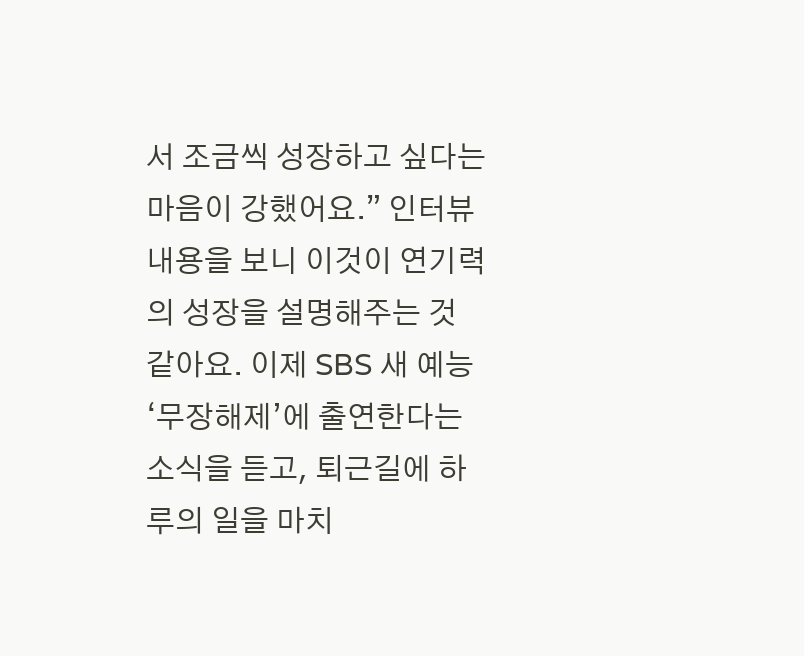서 조금씩 성장하고 싶다는 마음이 강했어요.” 인터뷰 내용을 보니 이것이 연기력의 성장을 설명해주는 것 같아요. 이제 SBS 새 예능 ‘무장해제’에 출연한다는 소식을 듣고, 퇴근길에 하루의 일을 마치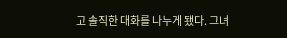고 솔직한 대화를 나누게 됐다. 그녀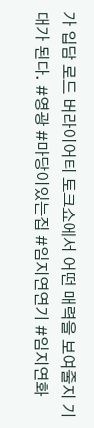가 입담 로드 버라이어티 토크쇼에서 어떤 매력을 보여줄지 기대가 된다. #영광 #마당이있는집 #임지연연기 #임지연화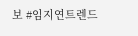보 #임지연트렌드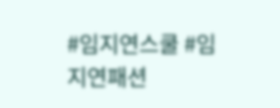#임지연스쿨 #임지연패션